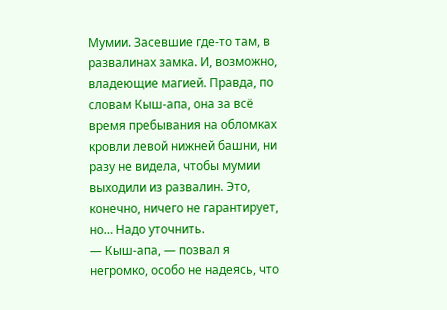Мумии. Засевшие где-то там, в развалинах замка. И, возможно, владеющие магией. Правда, по словам Кыш-апа, она за всё время пребывания на обломках кровли левой нижней башни, ни разу не видела, чтобы мумии выходили из развалин. Это, конечно, ничего не гарантирует, но… Надо уточнить.
— Кыш-апа, — позвал я негромко, особо не надеясь, что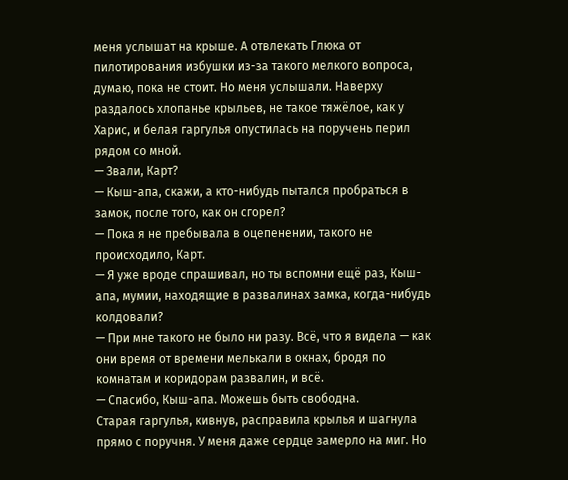меня услышат на крыше. А отвлекать Глюка от пилотирования избушки из-за такого мелкого вопроса, думаю, пока не стоит. Но меня услышали. Наверху раздалось хлопанье крыльев, не такое тяжёлое, как у Харис, и белая гаргулья опустилась на поручень перил рядом со мной.
— Звали, Карт?
— Кыш-апа, скажи, а кто-нибудь пытался пробраться в замок, после того, как он сгорел?
— Пока я не пребывала в оцепенении, такого не происходило, Карт.
— Я уже вроде спрашивал, но ты вспомни ещё раз, Кыш-апа, мумии, находящие в развалинах замка, когда-нибудь колдовали?
— При мне такого не было ни разу. Всё, что я видела — как они время от времени мелькали в окнах, бродя по комнатам и коридорам развалин, и всё.
— Спасибо, Кыш-апа. Можешь быть свободна.
Старая гаргулья, кивнув, расправила крылья и шагнула прямо с поручня. У меня даже сердце замерло на миг. Но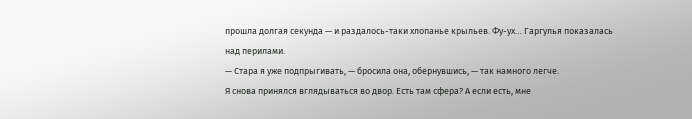прошла долгая секунда — и раздалось-таки хлопанье крыльев. Фу-ух… Гаргулья показалась над перилами.
— Стара я уже подпрыгивать, — бросила она, обернувшись, — так намного легче.
Я снова принялся вглядываться во двор. Есть там сфера? А если есть, мне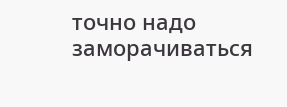точно надо заморачиваться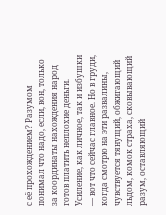с её прохождением? Разумом понимал что надо, если, вон, только за координаты нахождения народ готов платить неплохие деньги. Усиление, как личное, так и избушки — вот что сейчас главное. Но в груди, когда смотрю на эти развалины, чувствуется тянущий, обжигающий льдом, комок страха, сковывающий разум, оставляющий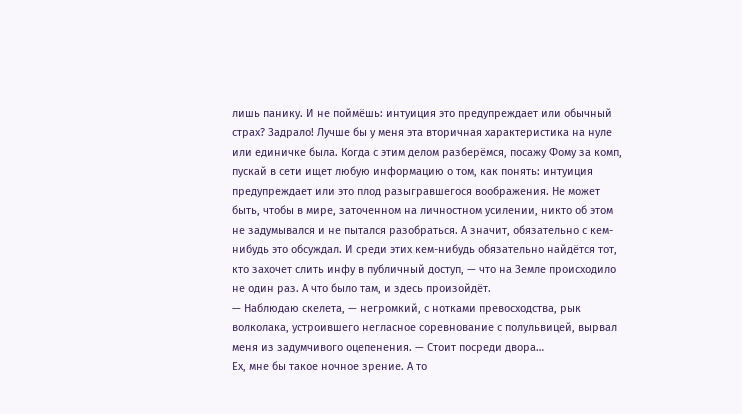лишь панику. И не поймёшь: интуиция это предупреждает или обычный страх? Задрало! Лучше бы у меня эта вторичная характеристика на нуле или единичке была. Когда с этим делом разберёмся, посажу Фому за комп, пускай в сети ищет любую информацию о том, как понять: интуиция предупреждает или это плод разыгравшегося воображения. Не может быть, чтобы в мире, заточенном на личностном усилении, никто об этом не задумывался и не пытался разобраться. А значит, обязательно с кем-нибудь это обсуждал. И среди этих кем-нибудь обязательно найдётся тот, кто захочет слить инфу в публичный доступ, — что на Земле происходило не один раз. А что было там, и здесь произойдёт.
— Наблюдаю скелета, — негромкий, с нотками превосходства, рык волколака, устроившего негласное соревнование с полульвицей, вырвал меня из задумчивого оцепенения. — Стоит посреди двора…
Ех, мне бы такое ночное зрение. А то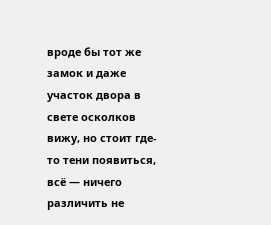вроде бы тот же замок и даже участок двора в свете осколков вижу, но стоит где-то тени появиться, всё — ничего различить не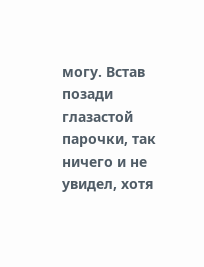могу. Встав позади глазастой парочки, так ничего и не увидел, хотя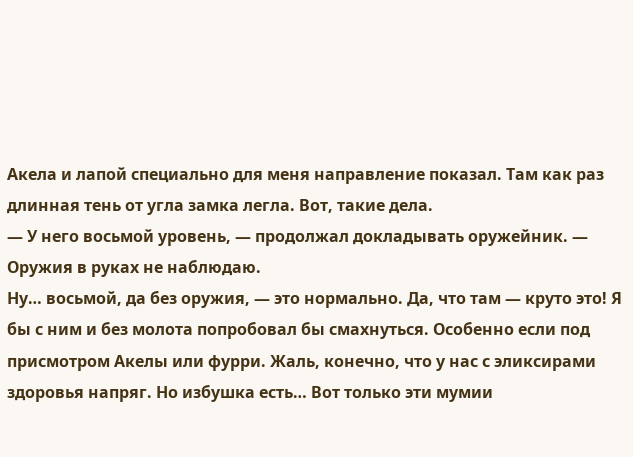Акела и лапой специально для меня направление показал. Там как раз длинная тень от угла замка легла. Вот, такие дела.
— У него восьмой уровень, — продолжал докладывать оружейник. — Оружия в руках не наблюдаю.
Ну… восьмой, да без оружия, — это нормально. Да, что там — круто это! Я бы с ним и без молота попробовал бы смахнуться. Особенно если под присмотром Акелы или фурри. Жаль, конечно, что у нас с эликсирами здоровья напряг. Но избушка есть… Вот только эти мумии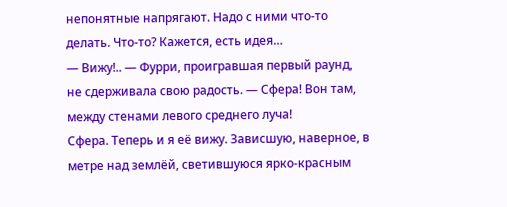непонятные напрягают. Надо с ними что-то делать. Что-то? Кажется, есть идея…
— Вижу!.. — Фурри, проигравшая первый раунд, не сдерживала свою радость. — Сфера! Вон там, между стенами левого среднего луча!
Сфера. Теперь и я её вижу. Зависшую, наверное, в метре над землёй, светившуюся ярко-красным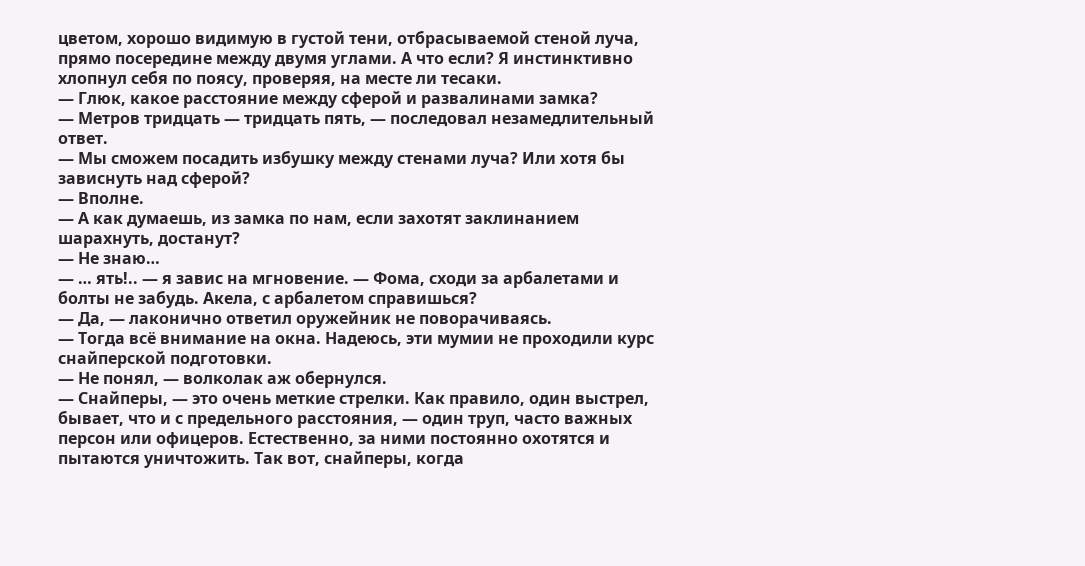цветом, хорошо видимую в густой тени, отбрасываемой стеной луча, прямо посередине между двумя углами. А что если? Я инстинктивно хлопнул себя по поясу, проверяя, на месте ли тесаки.
— Глюк, какое расстояние между сферой и развалинами замка?
— Метров тридцать — тридцать пять, — последовал незамедлительный ответ.
— Мы сможем посадить избушку между стенами луча? Или хотя бы зависнуть над сферой?
— Вполне.
— А как думаешь, из замка по нам, если захотят заклинанием шарахнуть, достанут?
— Не знаю…
— … ять!.. — я завис на мгновение. — Фома, сходи за арбалетами и болты не забудь. Акела, с арбалетом справишься?
— Да, — лаконично ответил оружейник не поворачиваясь.
— Тогда всё внимание на окна. Надеюсь, эти мумии не проходили курс снайперской подготовки.
— Не понял, — волколак аж обернулся.
— Снайперы, — это очень меткие стрелки. Как правило, один выстрел, бывает, что и с предельного расстояния, — один труп, часто важных персон или офицеров. Естественно, за ними постоянно охотятся и пытаются уничтожить. Так вот, снайперы, когда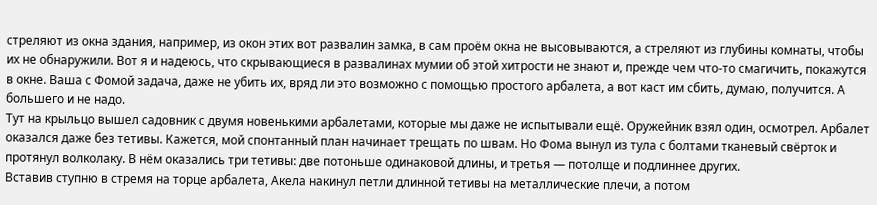стреляют из окна здания, например, из окон этих вот развалин замка, в сам проём окна не высовываются, а стреляют из глубины комнаты, чтобы их не обнаружили. Вот я и надеюсь, что скрывающиеся в развалинах мумии об этой хитрости не знают и, прежде чем что-то смагичить, покажутся в окне. Ваша с Фомой задача, даже не убить их, вряд ли это возможно с помощью простого арбалета, а вот каст им сбить, думаю, получится. А большего и не надо.
Тут на крыльцо вышел садовник с двумя новенькими арбалетами, которые мы даже не испытывали ещё. Оружейник взял один, осмотрел. Арбалет оказался даже без тетивы. Кажется, мой спонтанный план начинает трещать по швам. Но Фома вынул из тула с болтами тканевый свёрток и протянул волколаку. В нём оказались три тетивы: две потоньше одинаковой длины, и третья — потолще и подлиннее других.
Вставив ступню в стремя на торце арбалета, Акела накинул петли длинной тетивы на металлические плечи, а потом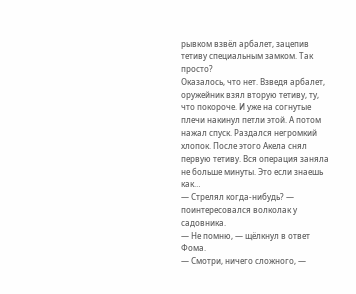рывком взвёл арбалет, зацепив тетиву специальным замком. Так просто?
Оказалось, что нет. Взведя арбалет, оружейник взял вторую тетиву, ту, что покороче. И уже на согнутые плечи накинул петли этой. А потом нажал спуск. Раздался негромкий хлопок. После этого Акела снял первую тетиву. Вся операция заняла не больше минуты. Это если знаешь как…
— Стрелял когда-нибудь? — поинтересовался волколак у садовника.
— Не помню, — щёлкнул в ответ Фома.
— Смотри, ничего сложного, —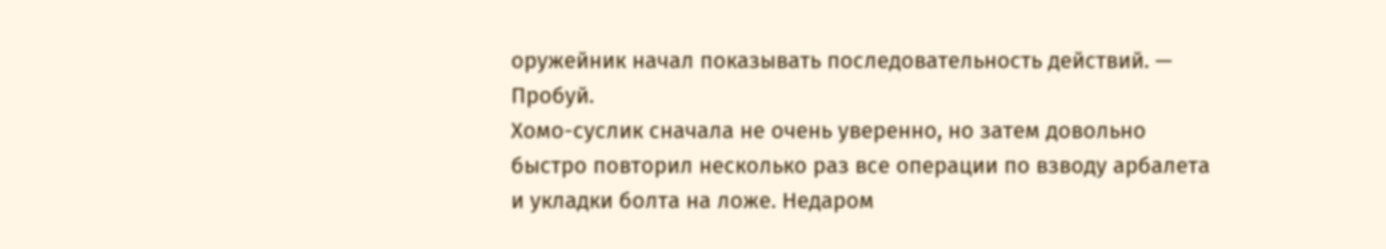оружейник начал показывать последовательность действий. — Пробуй.
Хомо-суслик сначала не очень уверенно, но затем довольно быстро повторил несколько раз все операции по взводу арбалета и укладки болта на ложе. Недаром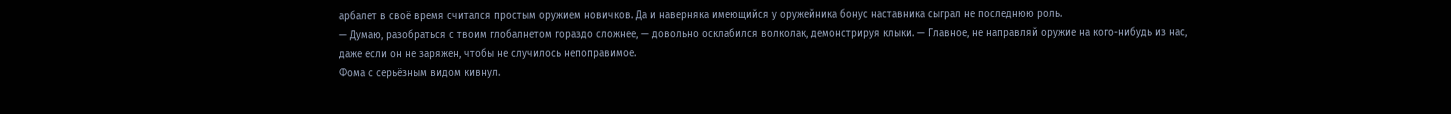арбалет в своё время считался простым оружием новичков. Да и наверняка имеющийся у оружейника бонус наставника сыграл не последнюю роль.
— Думаю, разобраться с твоим глобалнетом гораздо сложнее, — довольно осклабился волколак, демонстрируя клыки. — Главное, не направляй оружие на кого-нибудь из нас, даже если он не заряжен, чтобы не случилось непоправимое.
Фома с серьёзным видом кивнул.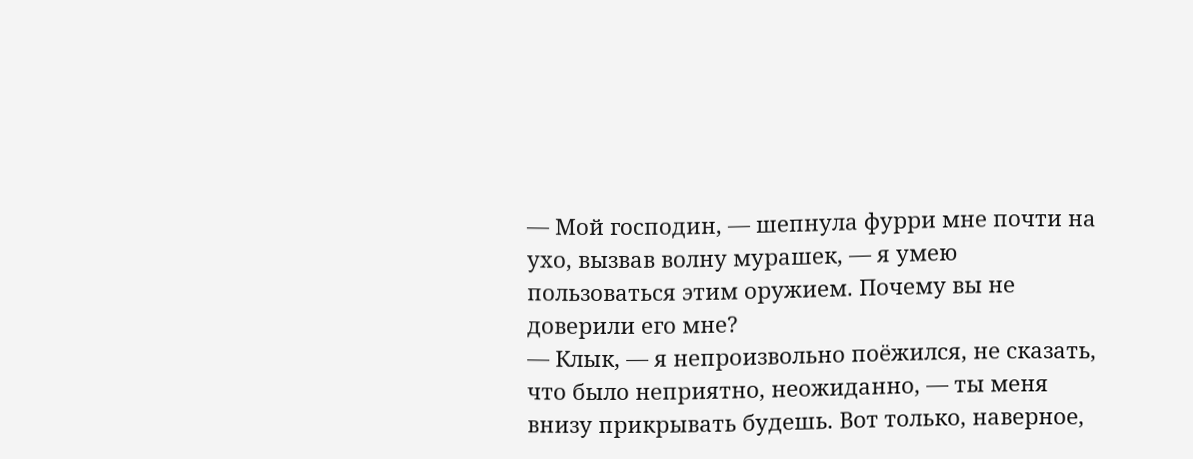— Мой господин, — шепнула фурри мне почти на ухо, вызвав волну мурашек, — я умею пользоваться этим оружием. Почему вы не доверили его мне?
— Клык, — я непроизвольно поёжился, не сказать, что было неприятно, неожиданно, — ты меня внизу прикрывать будешь. Вот только, наверное,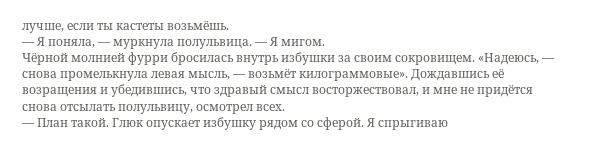лучше, если ты кастеты возьмёшь.
— Я поняла, — муркнула полульвица. — Я мигом.
Чёрной молнией фурри бросилась внутрь избушки за своим сокровищем. «Надеюсь, — снова промелькнула левая мысль, — возьмёт килограммовые». Дождавшись её возращения и убедившись, что здравый смысл восторжествовал, и мне не придётся снова отсылать полульвицу, осмотрел всех.
— План такой. Глюк опускает избушку рядом со сферой. Я спрыгиваю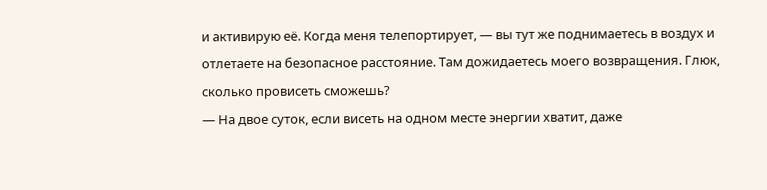и активирую её. Когда меня телепортирует, — вы тут же поднимаетесь в воздух и отлетаете на безопасное расстояние. Там дожидаетесь моего возвращения. Глюк, сколько провисеть сможешь?
— На двое суток, если висеть на одном месте энергии хватит, даже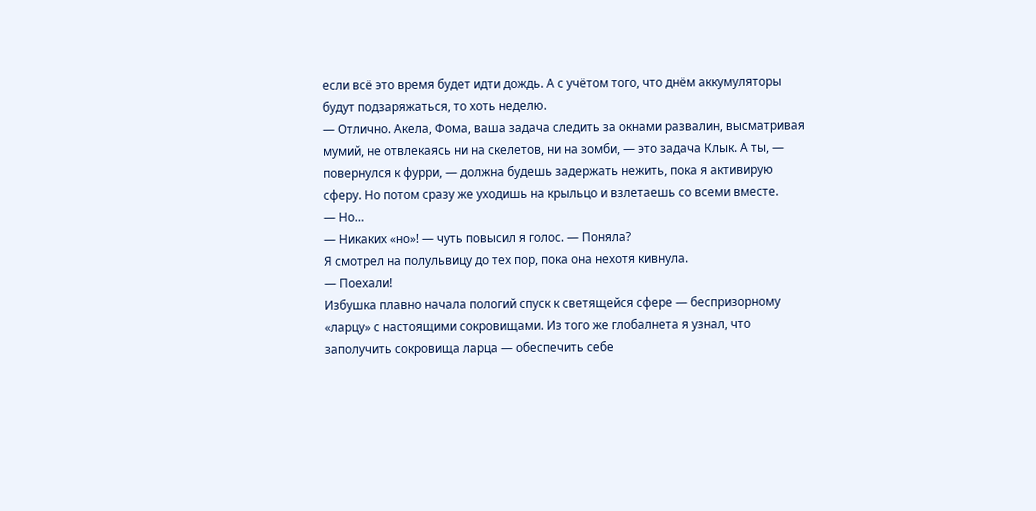если всё это время будет идти дождь. А с учётом того, что днём аккумуляторы будут подзаряжаться, то хоть неделю.
— Отлично. Акела, Фома, ваша задача следить за окнами развалин, высматривая мумий, не отвлекаясь ни на скелетов, ни на зомби, — это задача Клык. А ты, — повернулся к фурри, — должна будешь задержать нежить, пока я активирую сферу. Но потом сразу же уходишь на крыльцо и взлетаешь со всеми вместе.
— Но…
— Никаких «но»! — чуть повысил я голос. — Поняла?
Я смотрел на полульвицу до тех пор, пока она нехотя кивнула.
— Поехали!
Избушка плавно начала пологий спуск к светящейся сфере — беспризорному «ларцу» с настоящими сокровищами. Из того же глобалнета я узнал, что заполучить сокровища ларца — обеспечить себе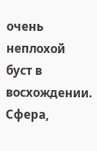очень неплохой буст в восхождении.
Сфера,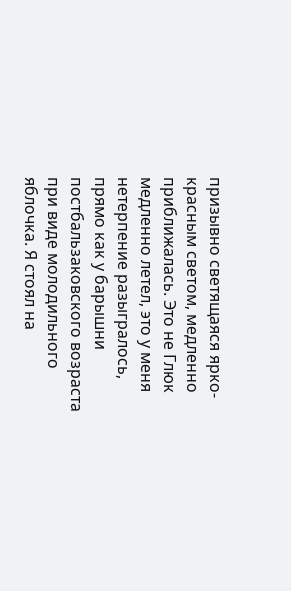призывно светящаяся ярко-красным светом, медленно приближалась. Это не Глюк медленно летел, это у меня нетерпение разыгралось, прямо как у барышни постбальзаковского возраста при виде молодильного яблочка. Я стоял на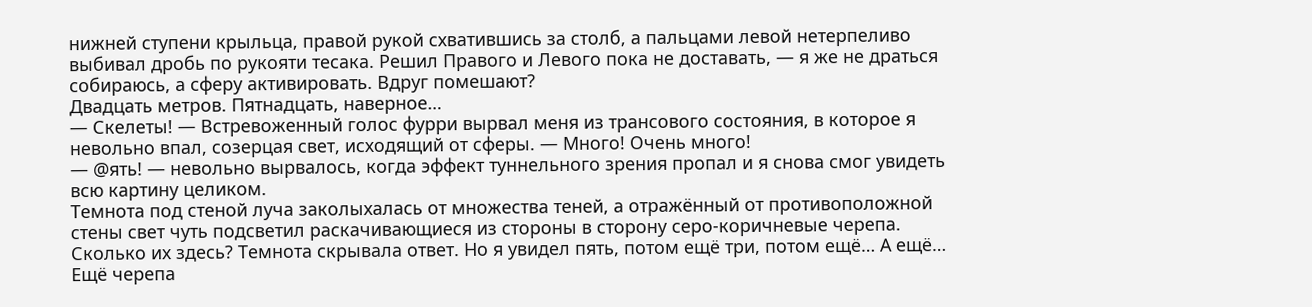нижней ступени крыльца, правой рукой схватившись за столб, а пальцами левой нетерпеливо выбивал дробь по рукояти тесака. Решил Правого и Левого пока не доставать, — я же не драться собираюсь, а сферу активировать. Вдруг помешают?
Двадцать метров. Пятнадцать, наверное…
— Скелеты! — Встревоженный голос фурри вырвал меня из трансового состояния, в которое я невольно впал, созерцая свет, исходящий от сферы. — Много! Очень много!
— @ять! — невольно вырвалось, когда эффект туннельного зрения пропал и я снова смог увидеть всю картину целиком.
Темнота под стеной луча заколыхалась от множества теней, а отражённый от противоположной стены свет чуть подсветил раскачивающиеся из стороны в сторону серо-коричневые черепа. Сколько их здесь? Темнота скрывала ответ. Но я увидел пять, потом ещё три, потом ещё… А ещё… Ещё черепа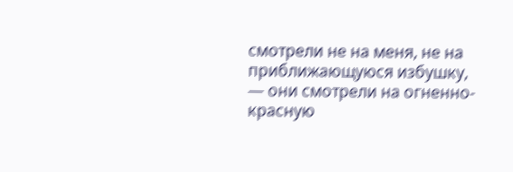смотрели не на меня, не на приближающуюся избушку, — они смотрели на огненно-красную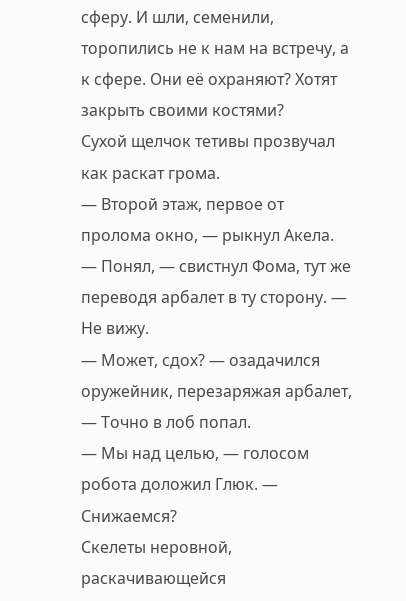сферу. И шли, семенили, торопились не к нам на встречу, а к сфере. Они её охраняют? Хотят закрыть своими костями?
Сухой щелчок тетивы прозвучал как раскат грома.
— Второй этаж, первое от пролома окно, — рыкнул Акела.
— Понял, — свистнул Фома, тут же переводя арбалет в ту сторону. — Не вижу.
— Может, сдох? — озадачился оружейник, перезаряжая арбалет, — Точно в лоб попал.
— Мы над целью, — голосом робота доложил Глюк. — Снижаемся?
Скелеты неровной, раскачивающейся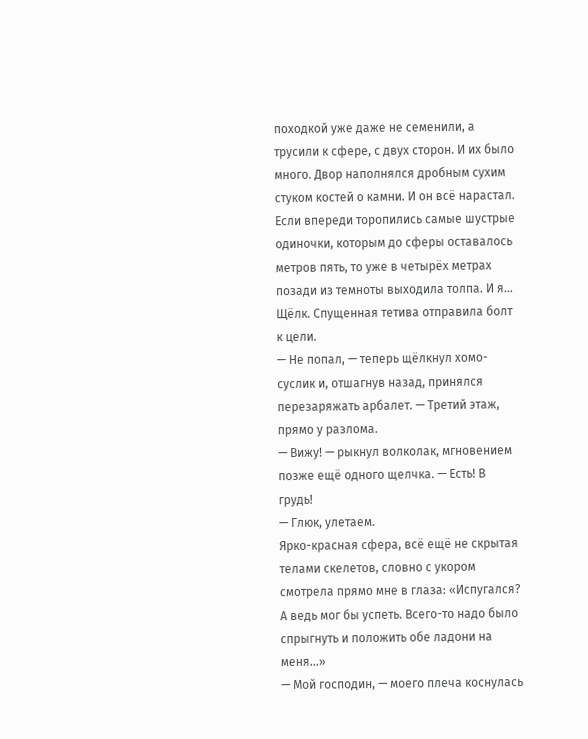походкой уже даже не семенили, а трусили к сфере, с двух сторон. И их было много. Двор наполнялся дробным сухим стуком костей о камни. И он всё нарастал. Если впереди торопились самые шустрые одиночки, которым до сферы оставалось метров пять, то уже в четырёх метрах позади из темноты выходила толпа. И я…
Щёлк. Спущенная тетива отправила болт к цели.
— Не попал, — теперь щёлкнул хомо-суслик и, отшагнув назад, принялся перезаряжать арбалет. — Третий этаж, прямо у разлома.
— Вижу! — рыкнул волколак, мгновением позже ещё одного щелчка. — Есть! В грудь!
— Глюк, улетаем.
Ярко-красная сфера, всё ещё не скрытая телами скелетов, словно с укором смотрела прямо мне в глаза: «Испугался? А ведь мог бы успеть. Всего-то надо было спрыгнуть и положить обе ладони на меня…»
— Мой господин, — моего плеча коснулась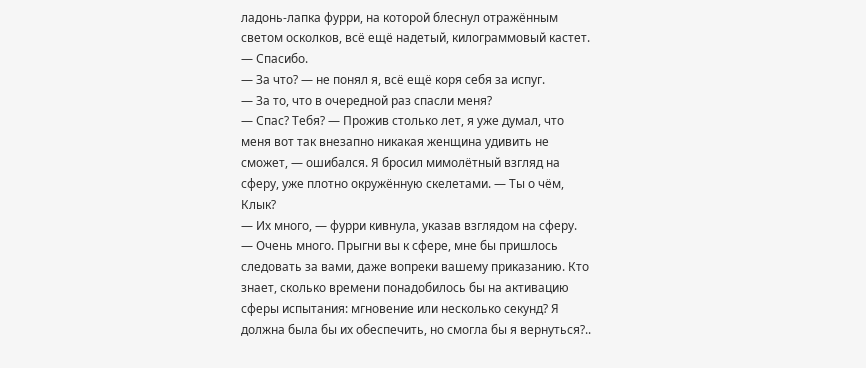ладонь-лапка фурри, на которой блеснул отражённым светом осколков, всё ещё надетый, килограммовый кастет. — Спасибо.
— За что? — не понял я, всё ещё коря себя за испуг.
— За то, что в очередной раз спасли меня?
— Спас? Тебя? — Прожив столько лет, я уже думал, что меня вот так внезапно никакая женщина удивить не сможет, — ошибался. Я бросил мимолётный взгляд на сферу, уже плотно окружённую скелетами. — Ты о чём, Клык?
— Их много, — фурри кивнула, указав взглядом на сферу. — Очень много. Прыгни вы к сфере, мне бы пришлось следовать за вами, даже вопреки вашему приказанию. Кто знает, сколько времени понадобилось бы на активацию сферы испытания: мгновение или несколько секунд? Я должна была бы их обеспечить, но смогла бы я вернуться?..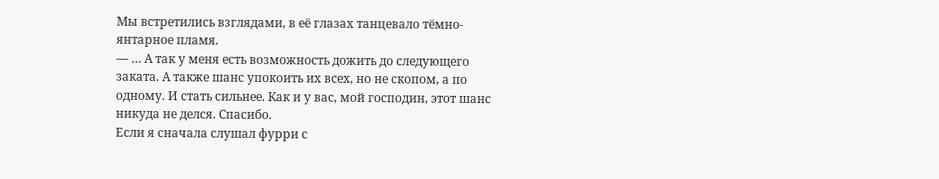Мы встретились взглядами, в её глазах танцевало тёмно-янтарное пламя.
— … А так у меня есть возможность дожить до следующего заката. А также шанс упокоить их всех, но не скопом, а по одному. И стать сильнее. Как и у вас, мой господин, этот шанс никуда не делся. Спасибо.
Если я сначала слушал фурри с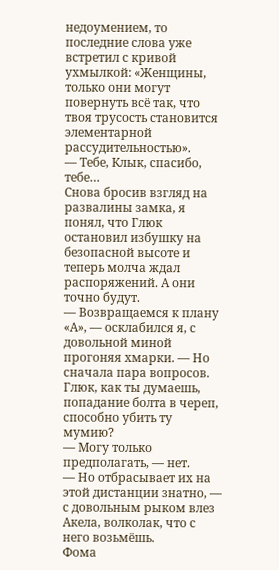недоумением, то последние слова уже встретил с кривой ухмылкой: «Женщины, только они могут повернуть всё так, что твоя трусость становится элементарной рассудительностью».
— Тебе, Клык, спасибо, тебе…
Снова бросив взгляд на развалины замка, я понял, что Глюк остановил избушку на безопасной высоте и теперь молча ждал распоряжений. А они точно будут.
— Возвращаемся к плану «А», — осклабился я, с довольной миной прогоняя хмарки. — Но сначала пара вопросов. Глюк, как ты думаешь, попадание болта в череп, способно убить ту мумию?
— Могу только предполагать, — нет.
— Но отбрасывает их на этой дистанции знатно, — с довольным рыком влез Акела, волколак, что с него возьмёшь.
Фома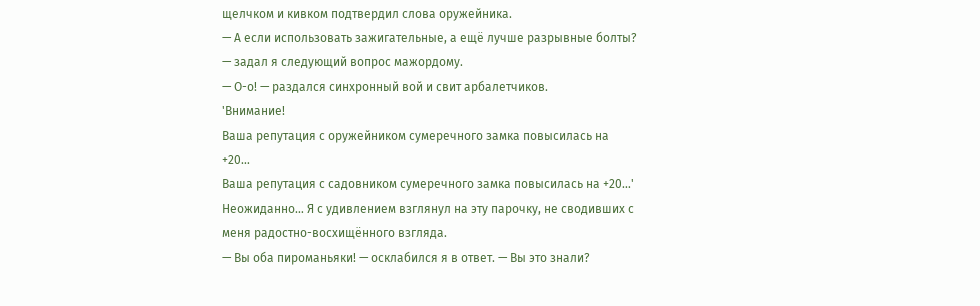щелчком и кивком подтвердил слова оружейника.
— А если использовать зажигательные, а ещё лучше разрывные болты? — задал я следующий вопрос мажордому.
— О-о! — раздался синхронный вой и свит арбалетчиков.
'Внимание!
Ваша репутация с оружейником сумеречного замка повысилась на +20…
Ваша репутация с садовником сумеречного замка повысилась на +20…'
Неожиданно… Я с удивлением взглянул на эту парочку, не сводивших с меня радостно-восхищённого взгляда.
— Вы оба пироманьяки! — осклабился я в ответ. — Вы это знали?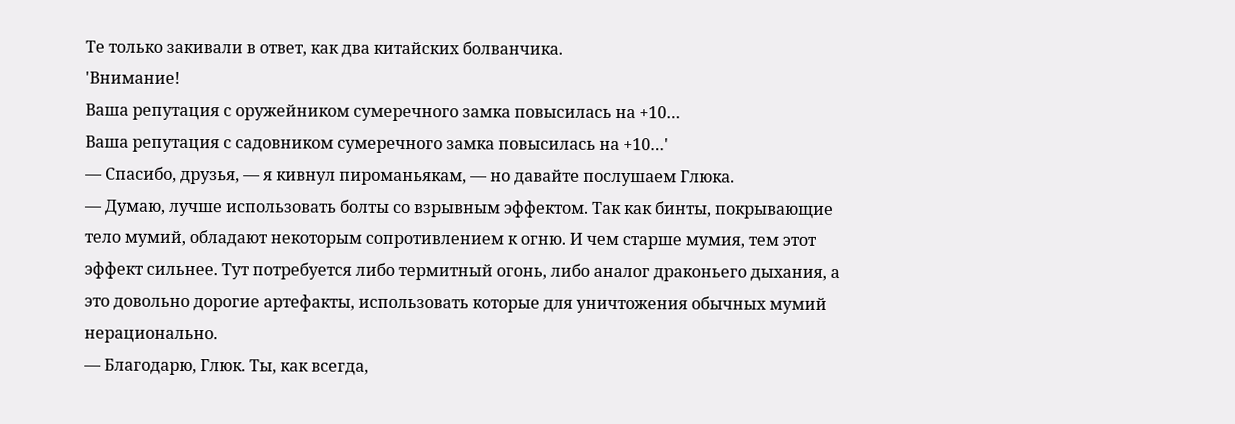Те только закивали в ответ, как два китайских болванчика.
'Внимание!
Ваша репутация с оружейником сумеречного замка повысилась на +10…
Ваша репутация с садовником сумеречного замка повысилась на +10…'
— Спасибо, друзья, — я кивнул пироманьякам, — но давайте послушаем Глюка.
— Думаю, лучше использовать болты со взрывным эффектом. Так как бинты, покрывающие тело мумий, обладают некоторым сопротивлением к огню. И чем старше мумия, тем этот эффект сильнее. Тут потребуется либо термитный огонь, либо аналог драконьего дыхания, а это довольно дорогие артефакты, использовать которые для уничтожения обычных мумий нерационально.
— Благодарю, Глюк. Ты, как всегда,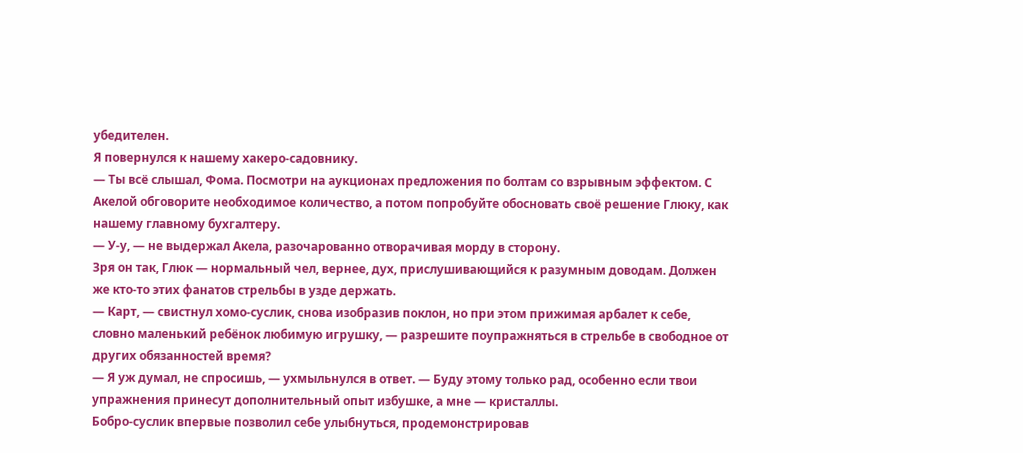убедителен.
Я повернулся к нашему хакеро-садовнику.
— Ты всё слышал, Фома. Посмотри на аукционах предложения по болтам со взрывным эффектом. С Акелой обговорите необходимое количество, а потом попробуйте обосновать своё решение Глюку, как нашему главному бухгалтеру.
— У-у, — не выдержал Акела, разочарованно отворачивая морду в сторону.
Зря он так, Глюк — нормальный чел, вернее, дух, прислушивающийся к разумным доводам. Должен же кто-то этих фанатов стрельбы в узде держать.
— Карт, — свистнул хомо-суслик, снова изобразив поклон, но при этом прижимая арбалет к себе, словно маленький ребёнок любимую игрушку, — разрешите поупражняться в стрельбе в свободное от других обязанностей время?
— Я уж думал, не спросишь, — ухмыльнулся в ответ. — Буду этому только рад, особенно если твои упражнения принесут дополнительный опыт избушке, а мне — кристаллы.
Бобро-суслик впервые позволил себе улыбнуться, продемонстрировав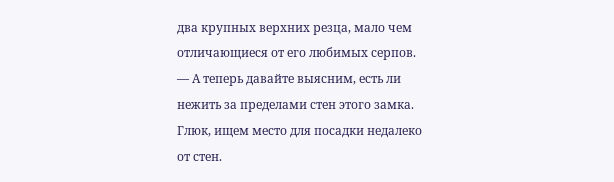два крупных верхних резца, мало чем отличающиеся от его любимых серпов.
— А теперь давайте выясним, есть ли нежить за пределами стен этого замка. Глюк, ищем место для посадки недалеко от стен.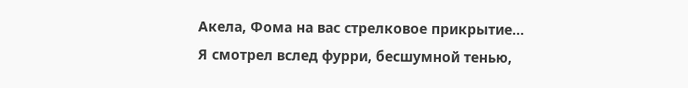Акела, Фома на вас стрелковое прикрытие…
Я смотрел вслед фурри, бесшумной тенью,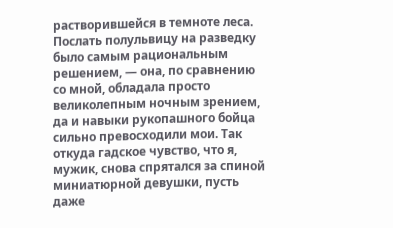растворившейся в темноте леса. Послать полульвицу на разведку было самым рациональным решением, — она, по сравнению со мной, обладала просто великолепным ночным зрением, да и навыки рукопашного бойца сильно превосходили мои. Так откуда гадское чувство, что я, мужик, снова спрятался за спиной миниатюрной девушки, пусть даже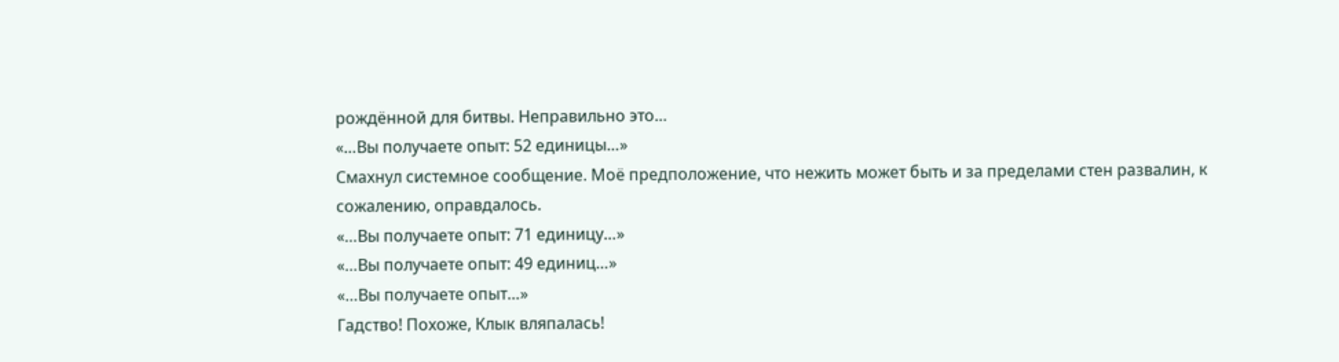рождённой для битвы. Неправильно это…
«…Вы получаете опыт: 52 единицы…»
Смахнул системное сообщение. Моё предположение, что нежить может быть и за пределами стен развалин, к сожалению, оправдалось.
«…Вы получаете опыт: 71 единицу…»
«…Вы получаете опыт: 49 единиц…»
«…Вы получаете опыт…»
Гадство! Похоже, Клык вляпалась!